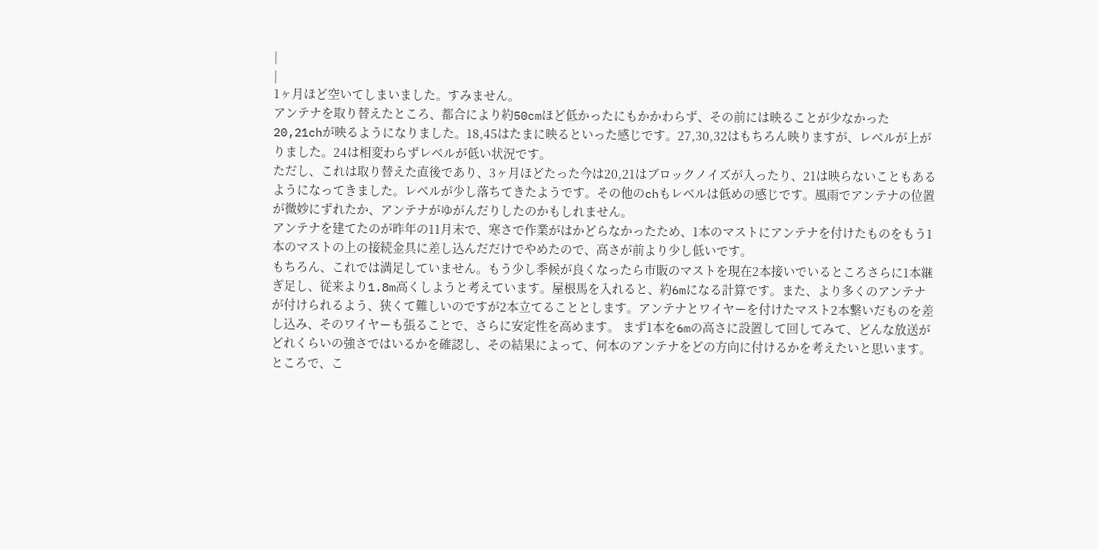|
|
1ヶ月ほど空いてしまいました。すみません。
アンテナを取り替えたところ、都合により約50cmほど低かったにもかかわらず、その前には映ることが少なかった20,21chが映るようになりました。18,45はたまに映るといった感じです。27,30,32はもちろん映りますが、レベルが上がりました。24は相変わらずレベルが低い状況です。
ただし、これは取り替えた直後であり、3ヶ月ほどたった今は20,21はブロックノイズが入ったり、21は映らないこともあるようになってきました。レベルが少し落ちてきたようです。その他のchもレベルは低めの感じです。風雨でアンテナの位置が微妙にずれたか、アンテナがゆがんだりしたのかもしれません。
アンテナを建てたのが昨年の11月末で、寒さで作業がはかどらなかったため、1本のマストにアンテナを付けたものをもう1本のマストの上の接続金具に差し込んだだけでやめたので、高さが前より少し低いです。
もちろん、これでは満足していません。もう少し季候が良くなったら市販のマストを現在2本接いでいるところさらに1本継ぎ足し、従来より1.8m高くしようと考えています。屋根馬を入れると、約6mになる計算です。また、より多くのアンテナが付けられるよう、狭くて難しいのですが2本立てることとします。アンテナとワイヤーを付けたマスト2本繋いだものを差し込み、そのワイヤーも張ることで、さらに安定性を高めます。 まず1本を6mの高さに設置して回してみて、どんな放送がどれくらいの強さではいるかを確認し、その結果によって、何本のアンテナをどの方向に付けるかを考えたいと思います。
ところで、こ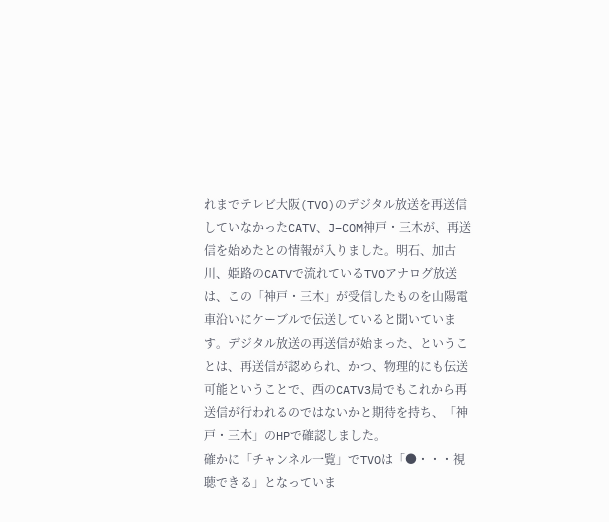れまでテレビ大阪(TVO)のデジタル放送を再送信していなかったCATV、J−COM神戸・三木が、再送信を始めたとの情報が入りました。明石、加古川、姫路のCATVで流れているTVOアナログ放送は、この「神戸・三木」が受信したものを山陽電車沿いにケーブルで伝送していると聞いています。デジタル放送の再送信が始まった、ということは、再送信が認められ、かつ、物理的にも伝送可能ということで、西のCATV3局でもこれから再送信が行われるのではないかと期待を持ち、「神戸・三木」のHPで確認しました。
確かに「チャンネル一覧」でTVOは「●・・・視聴できる」となっていま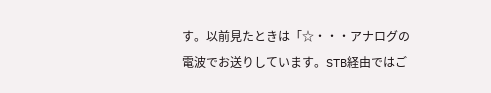す。以前見たときは「☆・・・アナログの電波でお送りしています。STB経由ではご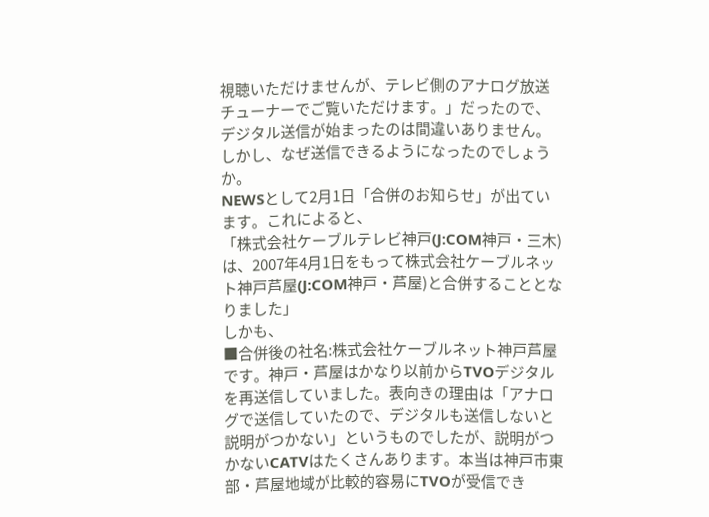視聴いただけませんが、テレビ側のアナログ放送チューナーでご覧いただけます。」だったので、デジタル送信が始まったのは間違いありません。しかし、なぜ送信できるようになったのでしょうか。
NEWSとして2月1日「合併のお知らせ」が出ています。これによると、
「株式会社ケーブルテレビ神戸(J:COM神戸・三木)は、2007年4月1日をもって株式会社ケーブルネット神戸芦屋(J:COM神戸・芦屋)と合併することとなりました」
しかも、
■合併後の社名:株式会社ケーブルネット神戸芦屋
です。神戸・芦屋はかなり以前からTVOデジタルを再送信していました。表向きの理由は「アナログで送信していたので、デジタルも送信しないと説明がつかない」というものでしたが、説明がつかないCATVはたくさんあります。本当は神戸市東部・芦屋地域が比較的容易にTVOが受信でき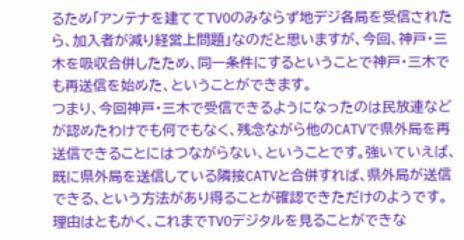るため「アンテナを建ててTVOのみならず地デジ各局を受信されたら、加入者が減り経営上問題」なのだと思いますが、今回、神戸・三木を吸収合併したため、同一条件にするということで神戸・三木でも再送信を始めた、ということができます。
つまり、今回神戸・三木で受信できるようになったのは民放連などが認めたわけでも何でもなく、残念ながら他のCATVで県外局を再送信できることにはつながらない、ということです。強いていえば、既に県外局を送信している隣接CATVと合併すれば、県外局が送信できる、という方法があり得ることが確認できただけのようです。
理由はともかく、これまでTVOデジタルを見ることができな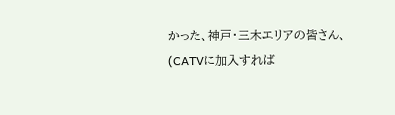かった、神戸・三木エリアの皆さん、(CATVに加入すれば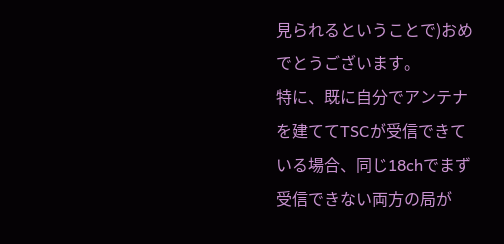見られるということで)おめでとうございます。
特に、既に自分でアンテナを建ててTSCが受信できている場合、同じ18chでまず受信できない両方の局が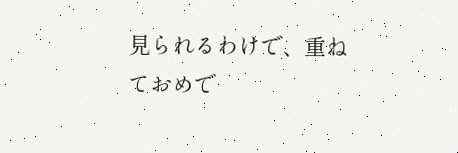見られるわけで、重ねておめで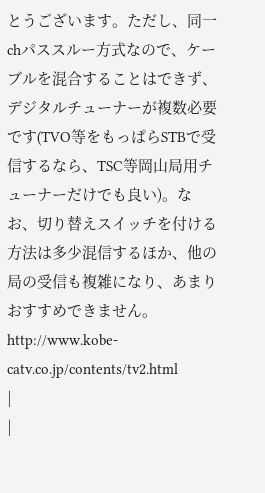とうございます。ただし、同一chパススルー方式なので、ケーブルを混合することはできず、デジタルチューナーが複数必要です(TVO等をもっぱらSTBで受信するなら、TSC等岡山局用チューナーだけでも良い)。なお、切り替えスイッチを付ける方法は多少混信するほか、他の局の受信も複雑になり、あまりおすすめできません。
http://www.kobe-catv.co.jp/contents/tv2.html
|
|